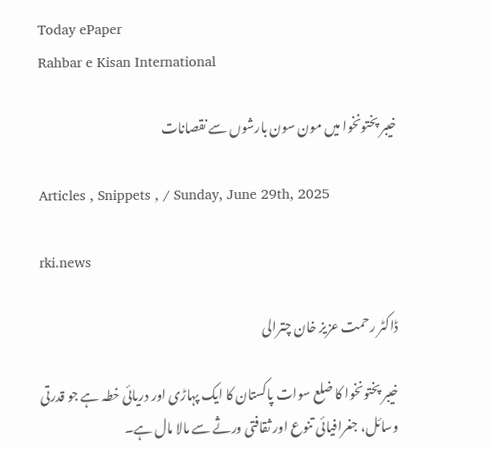Today ePaper
Rahbar e Kisan International

خیبر پختونخوا میں مون سون بارشوں سے نقصانات

Articles , Snippets , / Sunday, June 29th, 2025

rki.news

ڈاکٹر رحمت عزیز خان چترالی

خیبر پختونخوا کا ضلع سوات پاکستان کا ایک پہاڑی اور دریائی خطہ ہے جو قدرتی وسائل، جغرافیائی تنوع اور ثقافتی ورثے سے مالا مال ہے۔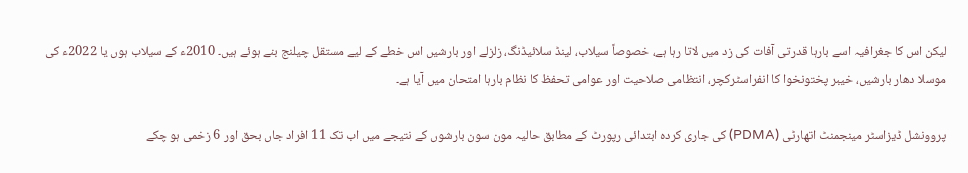لیکن اس کا جغرافیہ اسے بارہا قدرتی آفات کی زد میں لاتا رہا ہے، خصوصاً سیلاب، لینڈ سلائیڈنگ، زلزلے اور بارشیں اس خطے کے لیے مستقل چیلنج بنے ہوئے ہیں۔ 2010ء کے سیلاب ہوں یا 2022ء کی موسلا دھار بارشیں، خیبر پختونخوا کا انفراسٹرکچر، انتظامی صلاحیت اور عوامی تحفظ کا نظام بارہا امتحان میں آیا ہے۔

پروونشل ڈیزاسٹر مینجمنٹ اتھارٹی (PDMA) کی جاری کردہ ابتدائی رپورٹ کے مطابق حالیہ مون سون بارشوں کے نتیجے میں اب تک 11 افراد جاں بحق اور 6 زخمی ہو چکے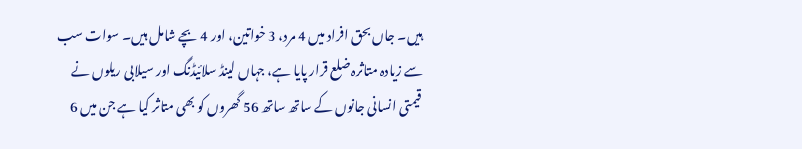ہیں۔ جاں بحق افراد میں 4 مرد، 3 خواتین، اور 4 بچے شامل ہیں۔ سوات سب سے زیادہ متاثرہ ضلع قرار پایا ہے، جہاں لینڈ سلائیڈنگ اور سیلابی ریلوں نے قیمتی انسانی جانوں کے ساتھ ساتھ 56 گھروں کو بھی متاثر کیا ہے جن میں 6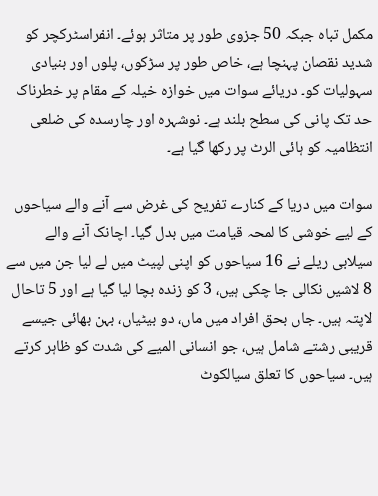مکمل تباہ جبکہ 50 جزوی طور پر متاثر ہوئے۔ انفراسٹرکچر کو شدید نقصان پہنچا ہے، خاص طور پر سڑکوں، پلوں اور بنیادی سہولیات کو۔ دریائے سوات میں خوازہ خیلہ کے مقام پر خطرناک حد تک پانی کی سطح بلند ہے۔ نوشہرہ اور چارسدہ کی ضلعی انتظامیہ کو ہائی الرٹ پر رکھا گیا ہے۔

سوات میں دریا کے کنارے تفریح کی غرض سے آنے والے سیاحوں کے لیے خوشی کا لمحہ قیامت میں بدل گیا۔ اچانک آنے والے سیلابی ریلے نے 16 سیاحوں کو اپنی لپیٹ میں لے لیا جن میں سے 8 لاشیں نکالی جا چکی ہیں، 3 کو زندہ بچا لیا گیا ہے اور 5 تاحال لاپتہ ہیں۔ جاں بحق افراد میں ماں، دو بیٹیاں، بہن بھائی جیسے قریبی رشتے شامل ہیں، جو انسانی المیے کی شدت کو ظاہر کرتے ہیں۔ سیاحوں کا تعلق سیالکوٹ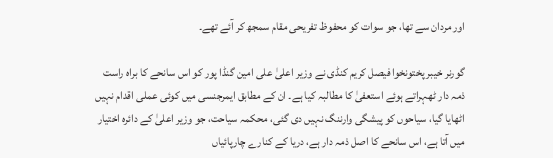اور مردان سے تھا، جو سوات کو محفوظ تفریحی مقام سمجھ کر آئے تھے۔

گورنر خیبر پختونخوا فیصل کریم کنڈی نے وزیر اعلیٰ علی امین گنڈا پور کو اس سانحے کا براہ راست ذمہ دار ٹھہراتے ہوئے استعفیٰ کا مطالبہ کیا ہے۔ ان کے مطابق ایمرجنسی میں کوئی عملی اقدام نہیں اٹھایا گیا، سیاحوں کو پیشگی وارننگ نہیں دی گئی، محکمہ سیاحت، جو وزیر اعلیٰ کے دائرہ اختیار میں آتا ہے، اس سانحے کا اصل ذمہ دار ہے، دریا کے کنارے چارپائیاں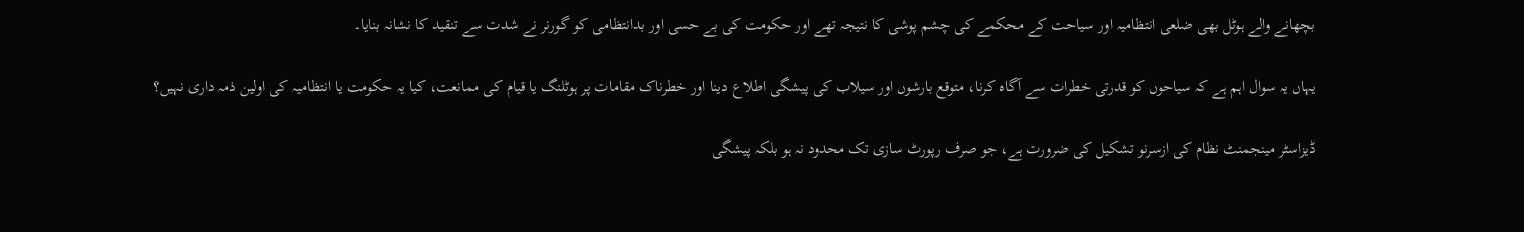بچھانے والے ہوٹل بھی ضلعی انتظامیہ اور سیاحت کے محکمے کی چشم پوشی کا نتیجہ تھے اور حکومت کی بے حسی اور بدانتظامی کو گورنر نے شدت سے تنقید کا نشانہ بنایا۔

یہاں یہ سوال اہم ہے کہ سیاحوں کو قدرتی خطرات سے آگاہ کرنا، متوقع بارشوں اور سیلاب کی پیشگی اطلاع دینا اور خطرناک مقامات پر ہوٹلنگ یا قیام کی ممانعت، کیا یہ حکومت یا انتظامیہ کی اولین ذمہ داری نہیں؟

ڈیزاسٹر مینجمنٹ نظام کی ازسرنو تشکیل کی ضرورت ہے، جو صرف رپورٹ سازی تک محدود نہ ہو بلکہ پیشگی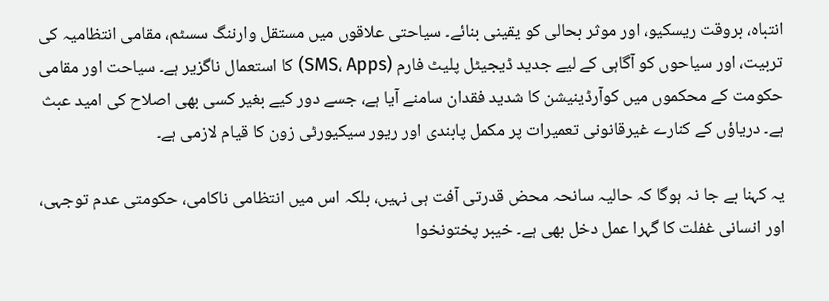انتباہ، بروقت ریسکیو، اور موثر بحالی کو یقینی بنائے۔ سیاحتی علاقوں میں مستقل وارننگ سسٹم، مقامی انتظامیہ کی تربیت، اور سیاحوں کو آگاہی کے لیے جدید ڈیجیٹل پلیٹ فارم (SMS، Apps) کا استعمال ناگزیر ہے۔ سیاحت اور مقامی حکومت کے محکموں میں کوآرڈینیشن کا شدید فقدان سامنے آیا ہے، جسے دور کیے بغیر کسی بھی اصلاح کی امید عبث ہے۔ دریاؤں کے کنارے غیرقانونی تعمیرات پر مکمل پابندی اور ریور سیکیورٹی زون کا قیام لازمی ہے۔

یہ کہنا بے جا نہ ہوگا کہ حالیہ سانحہ محض قدرتی آفت ہی نہیں، بلکہ اس میں انتظامی ناکامی، حکومتی عدم توجہی، اور انسانی غفلت کا گہرا عمل دخل بھی ہے۔ خیبر پختونخوا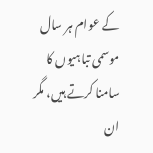کے عوام ہر سال موسمی تباہیوں کا سامنا کرتے ہیں، مگر ان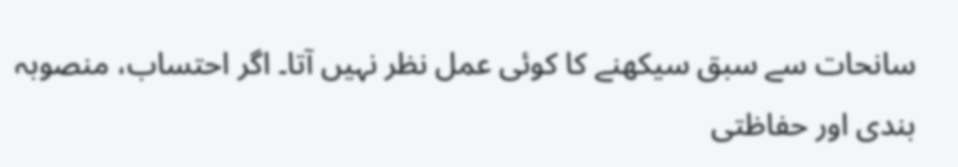سانحات سے سبق سیکھنے کا کوئی عمل نظر نہیں آتا۔ اگر احتساب، منصوبہ بندی اور حفاظتی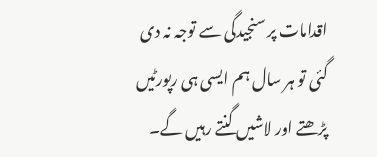اقدامات پر سنجیدگی سے توجہ نہ دی گئی تو ہر سال ہم ایسی ہی رپورٹیں پڑھتے اور لاشیں گنتے رہیں گے۔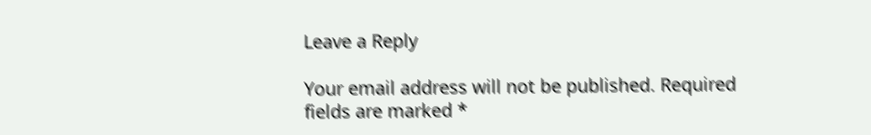Leave a Reply

Your email address will not be published. Required fields are marked *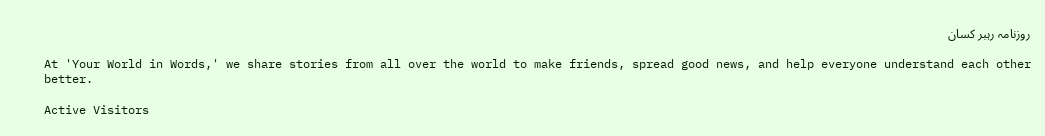روزنامہ رہبر کسان

At 'Your World in Words,' we share stories from all over the world to make friends, spread good news, and help everyone understand each other better.

Active Visitors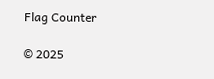Flag Counter

© 2025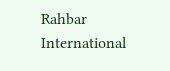Rahbar International